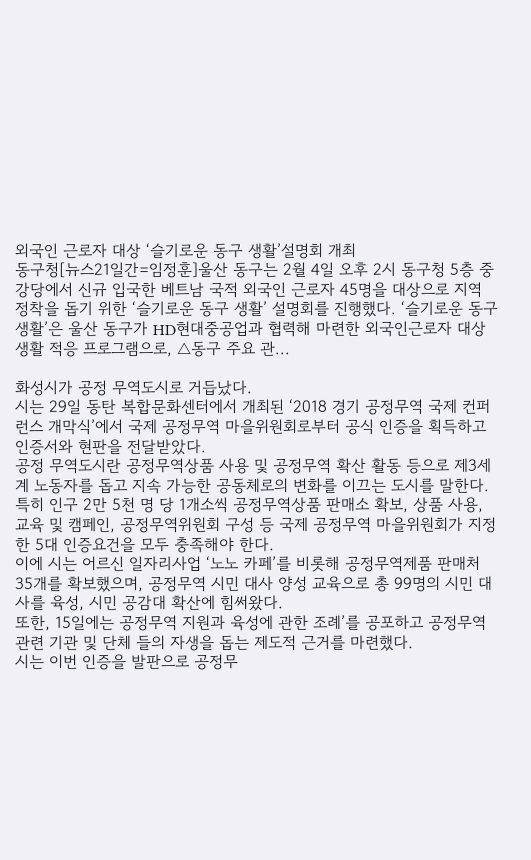외국인 근로자 대상 ‘슬기로운 동구 생활’설명회 개최
동구청[뉴스21일간=임정훈]울산 동구는 2월 4일 오후 2시 동구청 5층 중강당에서 신규 입국한 베트남 국적 외국인 근로자 45명을 대상으로 지역 정착을 돕기 위한 ‘슬기로운 동구 생활’ 설명회를 진행했다. ‘슬기로운 동구 생활’은 울산 동구가 HD현대중공업과 협력해 마련한 외국인근로자 대상 생활 적응 프로그램으로, △동구 주요 관...

화성시가 공정 무역도시로 거듭났다.
시는 29일 동탄 복합문화센터에서 개최된 ‘2018 경기 공정무역 국제 컨퍼런스 개막식’에서 국제 공정무역 마을위원회로부터 공식 인증을 획득하고 인증서와 현판을 전달받았다.
공정 무역도시란 공정무역상품 사용 및 공정무역 확산 활동 등으로 제3세계 노동자를 돕고 지속 가능한 공동체로의 변화를 이끄는 도시를 말한다.
특히 인구 2만 5천 명 당 1개소씩 공정무역상품 판매소 확보, 상품 사용, 교육 및 캠페인, 공정무역위원회 구성 등 국제 공정무역 마을위원회가 지정한 5대 인증요건을 모두 충족해야 한다.
이에 시는 어르신 일자리사업 ‘노노 카페’를 비롯해 공정무역제품 판매처 35개를 확보했으며, 공정무역 시민 대사 양성 교육으로 총 99명의 시민 대사를 육성, 시민 공감대 확산에 힘써왔다.
또한, 15일에는 공정무역 지원과 육성에 관한 조례’를 공포하고 공정무역 관련 기관 및 단체 들의 자생을 돕는 제도적 근거를 마련했다.
시는 이번 인증을 발판으로 공정무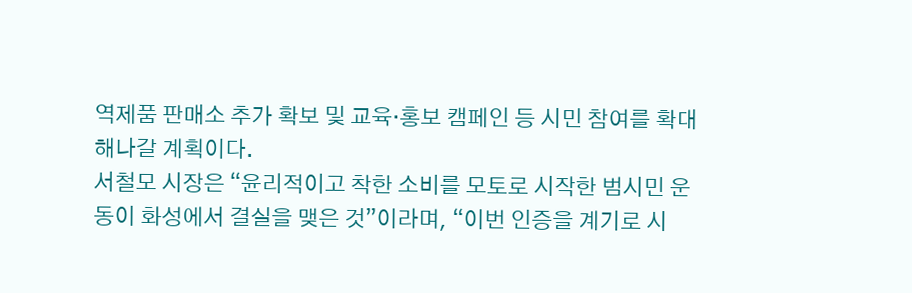역제품 판매소 추가 확보 및 교육·홍보 캠페인 등 시민 참여를 확대해나갈 계획이다.
서철모 시장은 “윤리적이고 착한 소비를 모토로 시작한 범시민 운동이 화성에서 결실을 맺은 것”이라며, “이번 인증을 계기로 시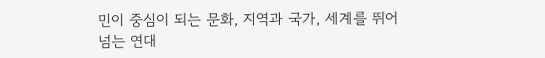민이 중심이 되는 문화, 지역과 국가, 세계를 뛰어넘는 연대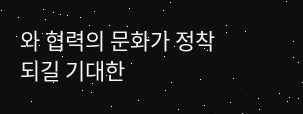와 협력의 문화가 정착되길 기대한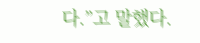다.”고 말했다.